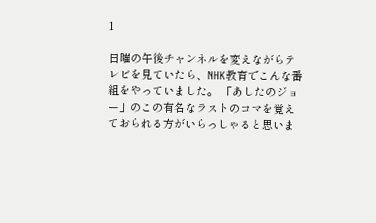1

日曜の午後チャンネルを変えながらテレビを見ていたら、NHK教育でこんな番組をやっていました。 「あしたのジョー」のこの有名なラストのコマを覚えておられる方がいらっしゃると思いま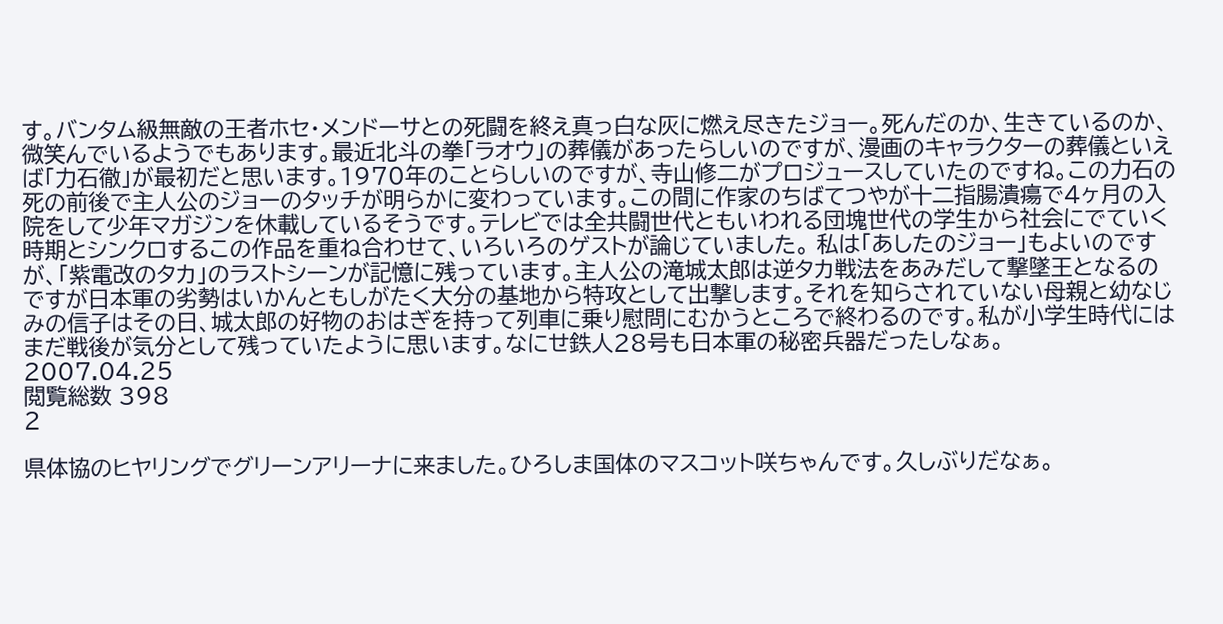す。バンタム級無敵の王者ホセ・メンドーサとの死闘を終え真っ白な灰に燃え尽きたジョー。死んだのか、生きているのか、微笑んでいるようでもあります。最近北斗の拳「ラオウ」の葬儀があったらしいのですが、漫画のキャラクターの葬儀といえば「力石徹」が最初だと思います。1970年のことらしいのですが、寺山修二がプロジュースしていたのですね。この力石の死の前後で主人公のジョーのタッチが明らかに変わっています。この間に作家のちばてつやが十二指腸潰瘍で4ヶ月の入院をして少年マガジンを休載しているそうです。テレビでは全共闘世代ともいわれる団塊世代の学生から社会にでていく時期とシンクロするこの作品を重ね合わせて、いろいろのゲストが論じていました。 私は「あしたのジョー」もよいのですが、「紫電改のタカ」のラストシーンが記憶に残っています。主人公の滝城太郎は逆タカ戦法をあみだして撃墜王となるのですが日本軍の劣勢はいかんともしがたく大分の基地から特攻として出撃します。それを知らされていない母親と幼なじみの信子はその日、城太郎の好物のおはぎを持って列車に乗り慰問にむかうところで終わるのです。私が小学生時代にはまだ戦後が気分として残っていたように思います。なにせ鉄人28号も日本軍の秘密兵器だったしなぁ。
2007.04.25
閲覧総数 398
2

県体協のヒヤリングでグリーンアリーナに来ました。ひろしま国体のマスコット咲ちゃんです。久しぶりだなぁ。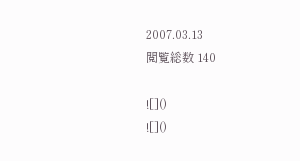2007.03.13
閲覧総数 140

![]()
![]()